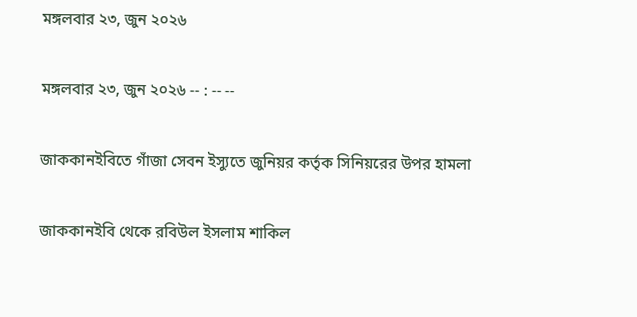মঙ্গলবার ২৩, জুন ২০২৬

মঙ্গলবার ২৩, জুন ২০২৬ -- : -- --

জাককানইবিতে গাঁজা সেবন ইস্যুতে জুনিয়র কর্তৃক সিনিয়রের উপর হামলা

জাককানইবি থেকে রবিউল ইসলাম শাকিল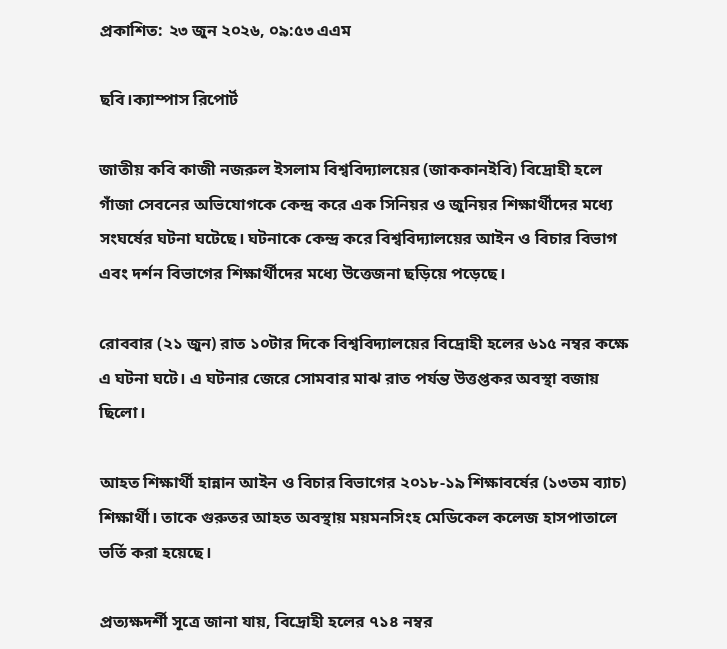প্রকাশিত: ২৩ জুন ২০২৬, ০৯:৫৩ এএম

ছবি।ক্যাম্পাস রিপোর্ট

জাতীয় কবি কাজী নজরুল ইসলাম বিশ্ববিদ্যালয়ের (জাককানইবি) বিদ্রোহী হলে গাঁজা সেবনের অভিযোগকে কেন্দ্র করে এক সিনিয়র ও জুনিয়র শিক্ষার্থীদের মধ্যে সংঘর্ষের ঘটনা ঘটেছে। ঘটনাকে কেন্দ্র করে বিশ্ববিদ্যালয়ের আইন ও বিচার বিভাগ এবং দর্শন বিভাগের শিক্ষার্থীদের মধ্যে উত্তেজনা ছড়িয়ে পড়েছে।

রোববার (২১ জুন) রাত ১০টার দিকে বিশ্ববিদ্যালয়ের বিদ্রোহী হলের ৬১৫ নম্বর কক্ষে এ ঘটনা ঘটে। এ ঘটনার জেরে সোমবার মাঝ রাত পর্যন্ত উত্তপ্তকর অবস্থা বজায় ছিলো।

আহত শিক্ষার্থী হান্নান আইন ও বিচার বিভাগের ২০১৮-১৯ শিক্ষাবর্ষের (১৩তম ব্যাচ) শিক্ষার্থী। তাকে গুরুতর আহত অবস্থায় ময়মনসিংহ মেডিকেল কলেজ হাসপাতালে ভর্তি করা হয়েছে।

প্রত্যক্ষদর্শী সূত্রে জানা যায়, বিদ্রোহী হলের ৭১৪ নম্বর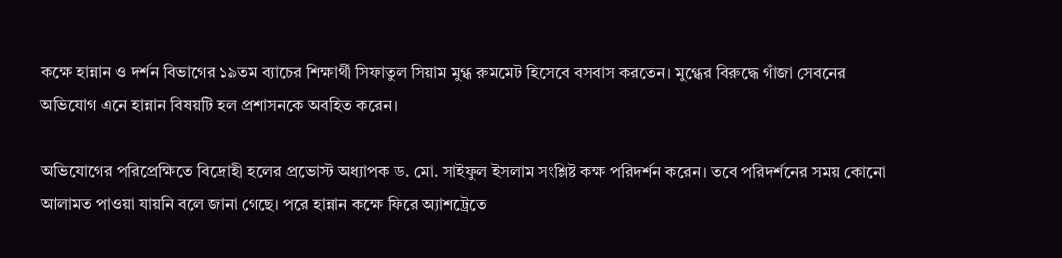কক্ষে হান্নান ও দর্শন বিভাগের ১৯তম ব্যাচের শিক্ষার্থী সিফাতুল সিয়াম মুগ্ধ রুমমেট হিসেবে বসবাস করতেন। মুগ্ধের বিরুদ্ধে গাঁজা সেবনের অভিযোগ এনে হান্নান বিষয়টি হল প্রশাসনকে অবহিত করেন।

অভিযোগের পরিপ্রেক্ষিতে বিদ্রোহী হলের প্রভোস্ট অধ্যাপক ড. মো. সাইফুল ইসলাম সংশ্লিষ্ট কক্ষ পরিদর্শন করেন। তবে পরিদর্শনের সময় কোনো আলামত পাওয়া যায়নি বলে জানা গেছে। পরে হান্নান কক্ষে ফিরে অ্যাশট্রেতে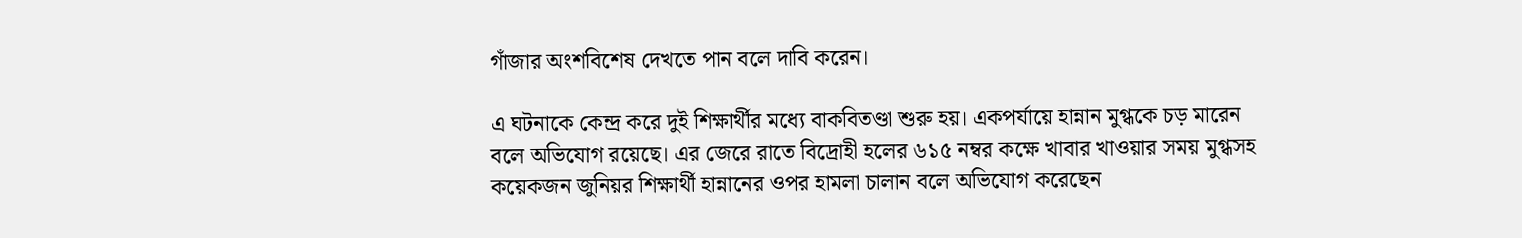গাঁজার অংশবিশেষ দেখতে পান বলে দাবি করেন।

এ ঘটনাকে কেন্দ্র করে দুই শিক্ষার্থীর মধ্যে বাকবিতণ্ডা শুরু হয়। একপর্যায়ে হান্নান মুগ্ধকে চড় মারেন বলে অভিযোগ রয়েছে। এর জেরে রাতে বিদ্রোহী হলের ৬১৫ নম্বর কক্ষে খাবার খাওয়ার সময় মুগ্ধসহ কয়েকজন জুনিয়র শিক্ষার্থী হান্নানের ওপর হামলা চালান বলে অভিযোগ করেছেন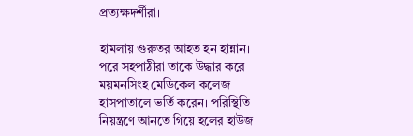প্রত্যক্ষদর্শীরা।

হামলায় গুরুতর আহত হন হান্নান। পরে সহপাঠীরা তাকে উদ্ধার করে ময়মনসিংহ মেডিকেল কলেজ হাসপাতালে ভর্তি করেন। পরিস্থিতি নিয়ন্ত্রণে আনতে গিয়ে হলের হাউজ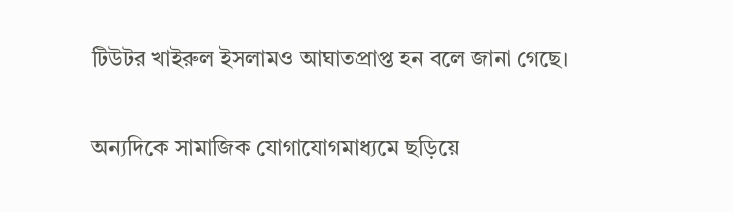টিউটর খাইরুল ইসলামও আঘাতপ্রাপ্ত হন বলে জানা গেছে।

অন্যদিকে সামাজিক যোগাযোগমাধ্যমে ছড়িয়ে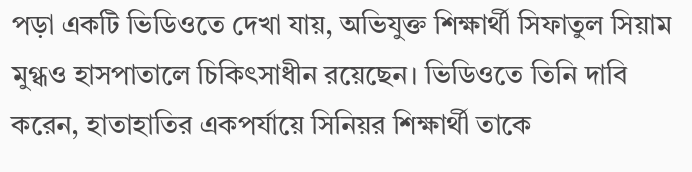পড়া একটি ভিডিওতে দেখা যায়, অভিযুক্ত শিক্ষার্থী সিফাতুল সিয়াম মুগ্ধও হাসপাতালে চিকিৎসাধীন রয়েছেন। ভিডিওতে তিনি দাবি করেন, হাতাহাতির একপর্যায়ে সিনিয়র শিক্ষার্থী তাকে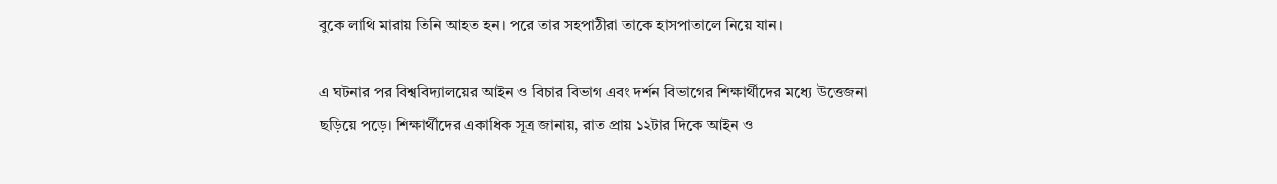বুকে লাথি মারায় তিনি আহত হন। পরে তার সহপাঠীরা তাকে হাসপাতালে নিয়ে যান।

এ ঘটনার পর বিশ্ববিদ্যালয়ের আইন ও বিচার বিভাগ এবং দর্শন বিভাগের শিক্ষার্থীদের মধ্যে উত্তেজনা ছড়িয়ে পড়ে। শিক্ষার্থীদের একাধিক সূত্র জানায়, রাত প্রায় ১২টার দিকে আইন ও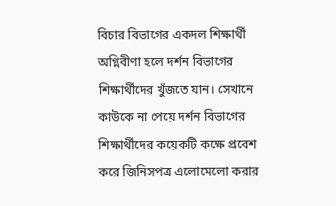বিচার বিভাগের একদল শিক্ষার্থী অগ্নিবীণা হলে দর্শন বিভাগের শিক্ষার্থীদের খুঁজতে যান। সেখানে কাউকে না পেয়ে দর্শন বিভাগের শিক্ষার্থীদের কয়েকটি কক্ষে প্রবেশ করে জিনিসপত্র এলোমেলো করার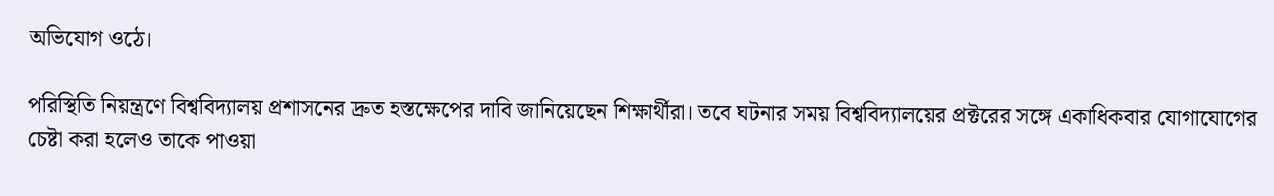অভিযোগ ওঠে।

পরিস্থিতি নিয়ন্ত্রণে বিশ্ববিদ্যালয় প্রশাসনের দ্রুত হস্তক্ষেপের দাবি জানিয়েছেন শিক্ষার্থীরা। তবে ঘটনার সময় বিশ্ববিদ্যালয়ের প্রক্টরের সঙ্গে একাধিকবার যোগাযোগের চেষ্টা করা হলেও তাকে পাওয়া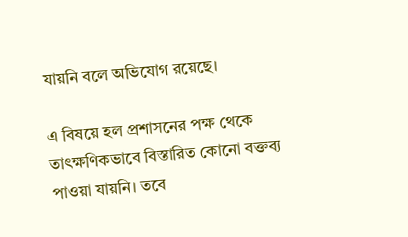যায়নি বলে অভিযোগ রয়েছে।

এ বিষয়ে হল প্রশাসনের পক্ষ থেকে তাৎক্ষণিকভাবে বিস্তারিত কোনো বক্তব্য পাওয়া যায়নি। তবে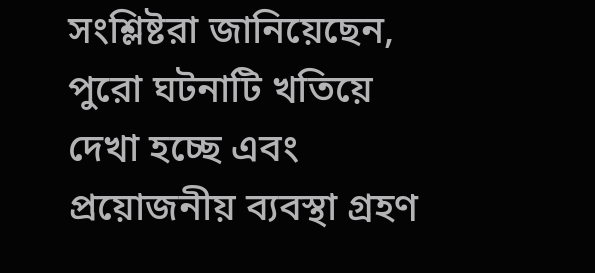সংশ্লিষ্টরা জানিয়েছেন, পুরো ঘটনাটি খতিয়ে দেখা হচ্ছে এবং প্রয়োজনীয় ব্যবস্থা গ্রহণ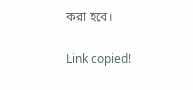করা হবে।

Link copied!